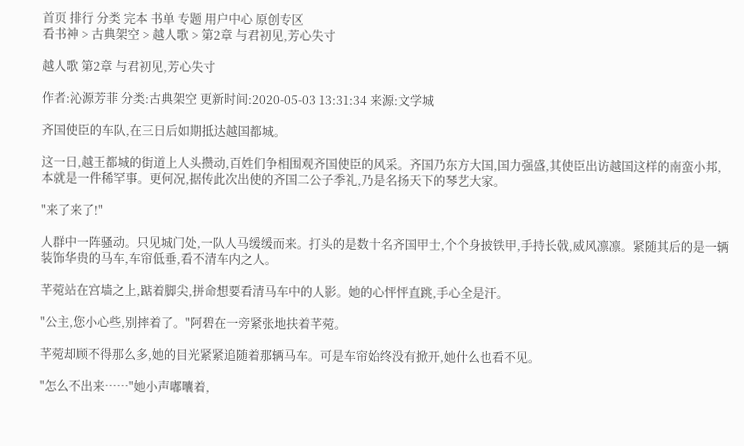首页 排行 分类 完本 书单 专题 用户中心 原创专区
看书神 > 古典架空 > 越人歌 > 第2章 与君初见,芳心失寸

越人歌 第2章 与君初见,芳心失寸

作者:沁源芳菲 分类:古典架空 更新时间:2020-05-03 13:31:34 来源:文学城

齐国使臣的车队,在三日后如期抵达越国都城。

这一日,越王都城的街道上人头攒动,百姓们争相围观齐国使臣的风采。齐国乃东方大国,国力强盛,其使臣出访越国这样的南蛮小邦,本就是一件稀罕事。更何况,据传此次出使的齐国二公子季礼,乃是名扬天下的琴艺大家。

"来了来了!"

人群中一阵骚动。只见城门处,一队人马缓缓而来。打头的是数十名齐国甲士,个个身披铁甲,手持长戟,威风凛凛。紧随其后的是一辆装饰华贵的马车,车帘低垂,看不清车内之人。

芊菀站在宫墙之上,踮着脚尖,拼命想要看清马车中的人影。她的心怦怦直跳,手心全是汗。

"公主,您小心些,别摔着了。"阿碧在一旁紧张地扶着芊菀。

芊菀却顾不得那么多,她的目光紧紧追随着那辆马车。可是车帘始终没有掀开,她什么也看不见。

"怎么不出来……"她小声嘟囔着,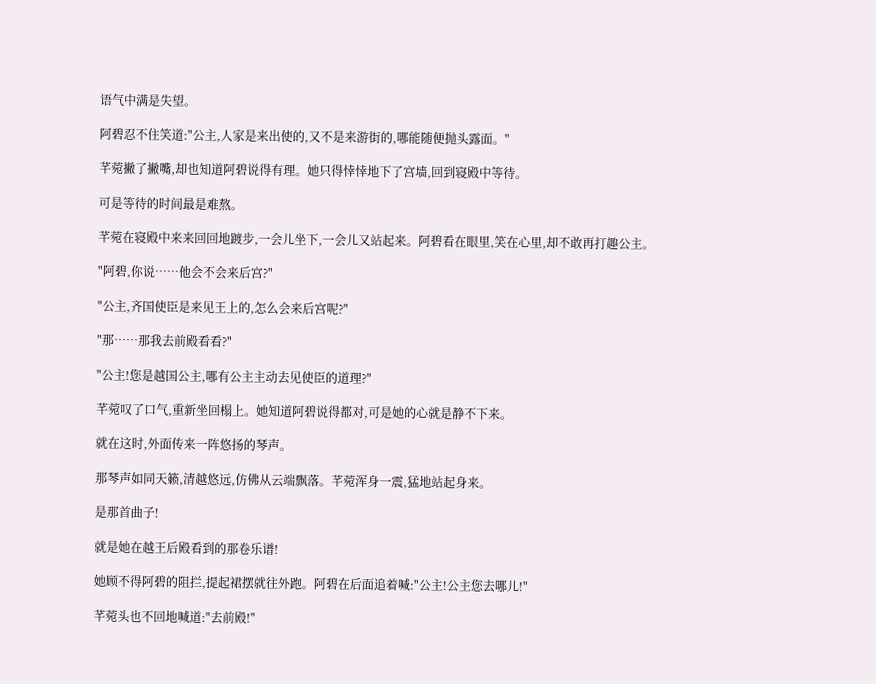语气中满是失望。

阿碧忍不住笑道:"公主,人家是来出使的,又不是来游街的,哪能随便抛头露面。"

芊菀撇了撇嘴,却也知道阿碧说得有理。她只得悻悻地下了宫墙,回到寝殿中等待。

可是等待的时间最是难熬。

芊菀在寝殿中来来回回地踱步,一会儿坐下,一会儿又站起来。阿碧看在眼里,笑在心里,却不敢再打趣公主。

"阿碧,你说……他会不会来后宫?"

"公主,齐国使臣是来见王上的,怎么会来后宫呢?"

"那……那我去前殿看看?"

"公主!您是越国公主,哪有公主主动去见使臣的道理?"

芊菀叹了口气,重新坐回榻上。她知道阿碧说得都对,可是她的心就是静不下来。

就在这时,外面传来一阵悠扬的琴声。

那琴声如同天籁,清越悠远,仿佛从云端飘落。芊菀浑身一震,猛地站起身来。

是那首曲子!

就是她在越王后殿看到的那卷乐谱!

她顾不得阿碧的阻拦,提起裙摆就往外跑。阿碧在后面追着喊:"公主!公主您去哪儿!"

芊菀头也不回地喊道:"去前殿!"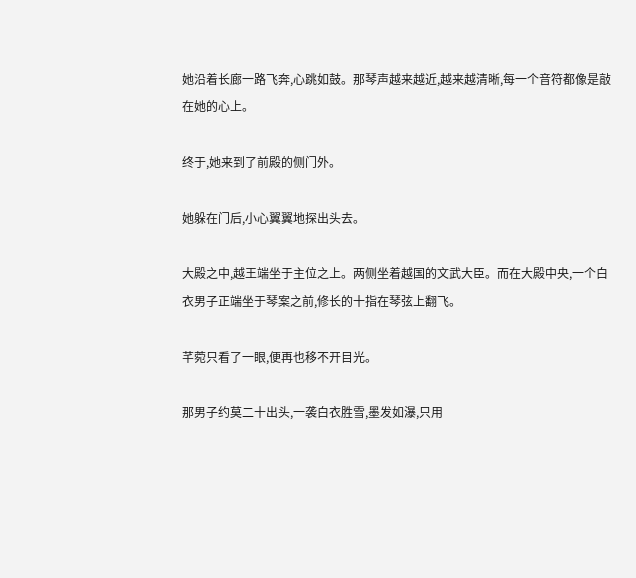她沿着长廊一路飞奔,心跳如鼓。那琴声越来越近,越来越清晰,每一个音符都像是敲在她的心上。

终于,她来到了前殿的侧门外。

她躲在门后,小心翼翼地探出头去。

大殿之中,越王端坐于主位之上。两侧坐着越国的文武大臣。而在大殿中央,一个白衣男子正端坐于琴案之前,修长的十指在琴弦上翻飞。

芊菀只看了一眼,便再也移不开目光。

那男子约莫二十出头,一袭白衣胜雪,墨发如瀑,只用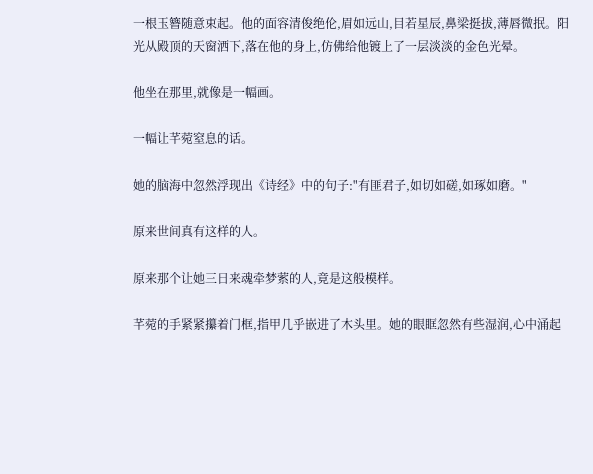一根玉簪随意束起。他的面容清俊绝伦,眉如远山,目若星辰,鼻梁挺拔,薄唇微抿。阳光从殿顶的天窗洒下,落在他的身上,仿佛给他镀上了一层淡淡的金色光晕。

他坐在那里,就像是一幅画。

一幅让芊菀窒息的话。

她的脑海中忽然浮现出《诗经》中的句子:"有匪君子,如切如磋,如琢如磨。"

原来世间真有这样的人。

原来那个让她三日来魂牵梦萦的人,竟是这般模样。

芊菀的手紧紧攥着门框,指甲几乎嵌进了木头里。她的眼眶忽然有些湿润,心中涌起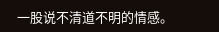一股说不清道不明的情感。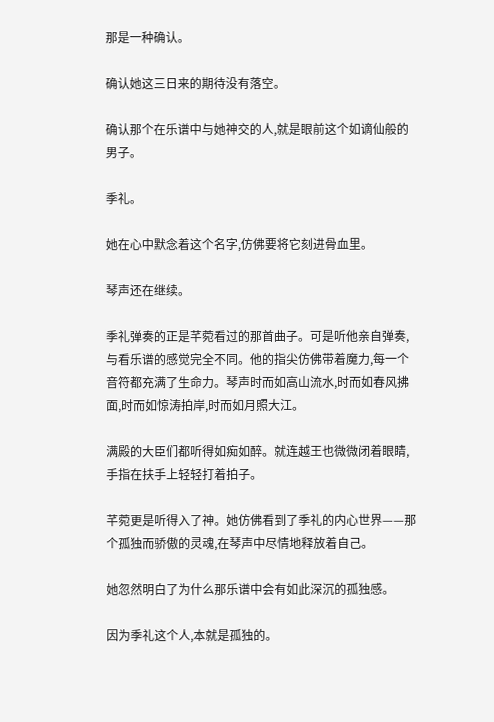那是一种确认。

确认她这三日来的期待没有落空。

确认那个在乐谱中与她神交的人,就是眼前这个如谪仙般的男子。

季礼。

她在心中默念着这个名字,仿佛要将它刻进骨血里。

琴声还在继续。

季礼弹奏的正是芊菀看过的那首曲子。可是听他亲自弹奏,与看乐谱的感觉完全不同。他的指尖仿佛带着魔力,每一个音符都充满了生命力。琴声时而如高山流水,时而如春风拂面,时而如惊涛拍岸,时而如月照大江。

满殿的大臣们都听得如痴如醉。就连越王也微微闭着眼睛,手指在扶手上轻轻打着拍子。

芊菀更是听得入了神。她仿佛看到了季礼的内心世界——那个孤独而骄傲的灵魂,在琴声中尽情地释放着自己。

她忽然明白了为什么那乐谱中会有如此深沉的孤独感。

因为季礼这个人,本就是孤独的。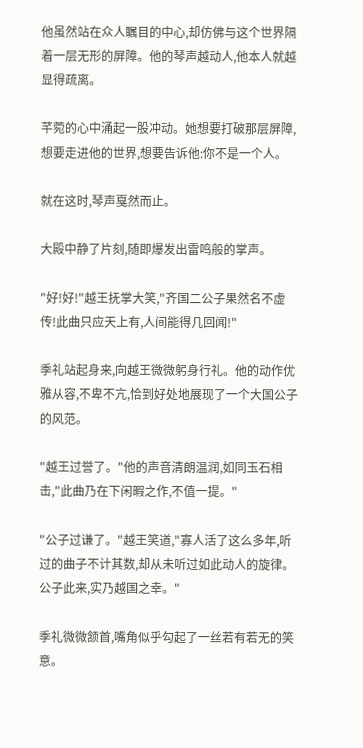他虽然站在众人瞩目的中心,却仿佛与这个世界隔着一层无形的屏障。他的琴声越动人,他本人就越显得疏离。

芊菀的心中涌起一股冲动。她想要打破那层屏障,想要走进他的世界,想要告诉他:你不是一个人。

就在这时,琴声戛然而止。

大殿中静了片刻,随即爆发出雷鸣般的掌声。

"好!好!"越王抚掌大笑,"齐国二公子果然名不虚传!此曲只应天上有,人间能得几回闻!"

季礼站起身来,向越王微微躬身行礼。他的动作优雅从容,不卑不亢,恰到好处地展现了一个大国公子的风范。

"越王过誉了。"他的声音清朗温润,如同玉石相击,"此曲乃在下闲暇之作,不值一提。"

"公子过谦了。"越王笑道,"寡人活了这么多年,听过的曲子不计其数,却从未听过如此动人的旋律。公子此来,实乃越国之幸。"

季礼微微颔首,嘴角似乎勾起了一丝若有若无的笑意。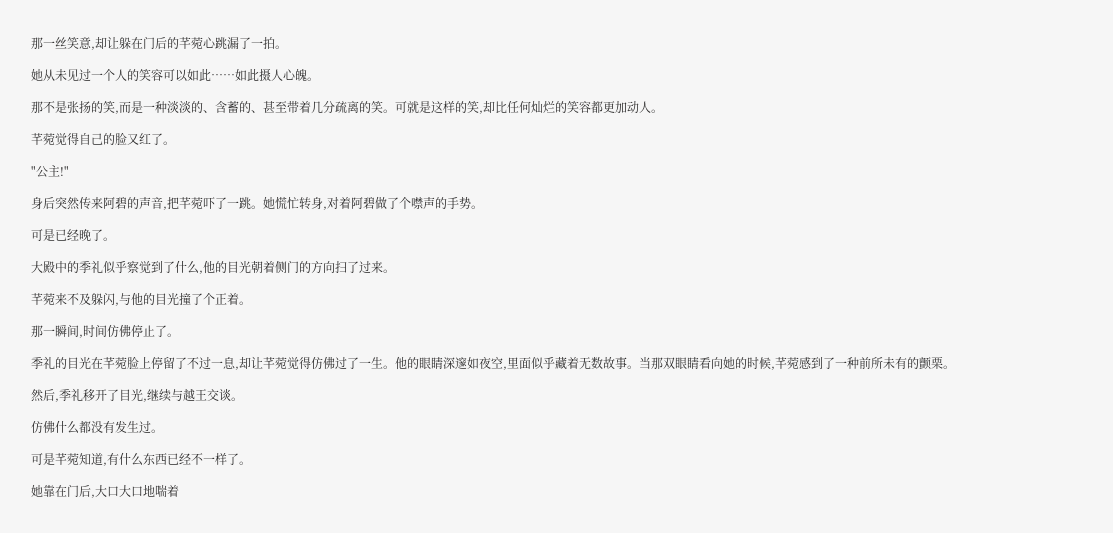那一丝笑意,却让躲在门后的芊菀心跳漏了一拍。

她从未见过一个人的笑容可以如此……如此摄人心魄。

那不是张扬的笑,而是一种淡淡的、含蓄的、甚至带着几分疏离的笑。可就是这样的笑,却比任何灿烂的笑容都更加动人。

芊菀觉得自己的脸又红了。

"公主!"

身后突然传来阿碧的声音,把芊菀吓了一跳。她慌忙转身,对着阿碧做了个噤声的手势。

可是已经晚了。

大殿中的季礼似乎察觉到了什么,他的目光朝着侧门的方向扫了过来。

芊菀来不及躲闪,与他的目光撞了个正着。

那一瞬间,时间仿佛停止了。

季礼的目光在芊菀脸上停留了不过一息,却让芊菀觉得仿佛过了一生。他的眼睛深邃如夜空,里面似乎藏着无数故事。当那双眼睛看向她的时候,芊菀感到了一种前所未有的颤栗。

然后,季礼移开了目光,继续与越王交谈。

仿佛什么都没有发生过。

可是芊菀知道,有什么东西已经不一样了。

她靠在门后,大口大口地喘着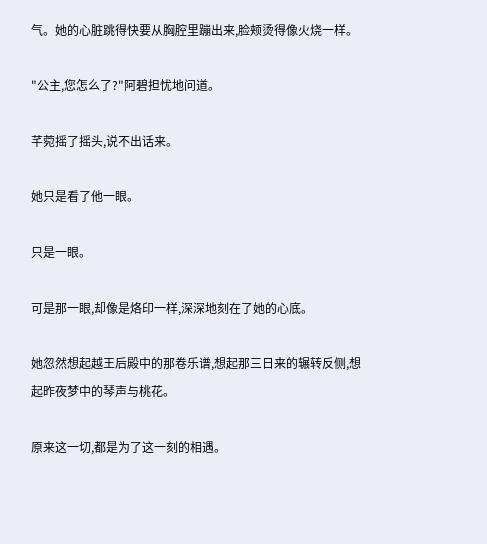气。她的心脏跳得快要从胸腔里蹦出来,脸颊烫得像火烧一样。

"公主,您怎么了?"阿碧担忧地问道。

芊菀摇了摇头,说不出话来。

她只是看了他一眼。

只是一眼。

可是那一眼,却像是烙印一样,深深地刻在了她的心底。

她忽然想起越王后殿中的那卷乐谱,想起那三日来的辗转反侧,想起昨夜梦中的琴声与桃花。

原来这一切,都是为了这一刻的相遇。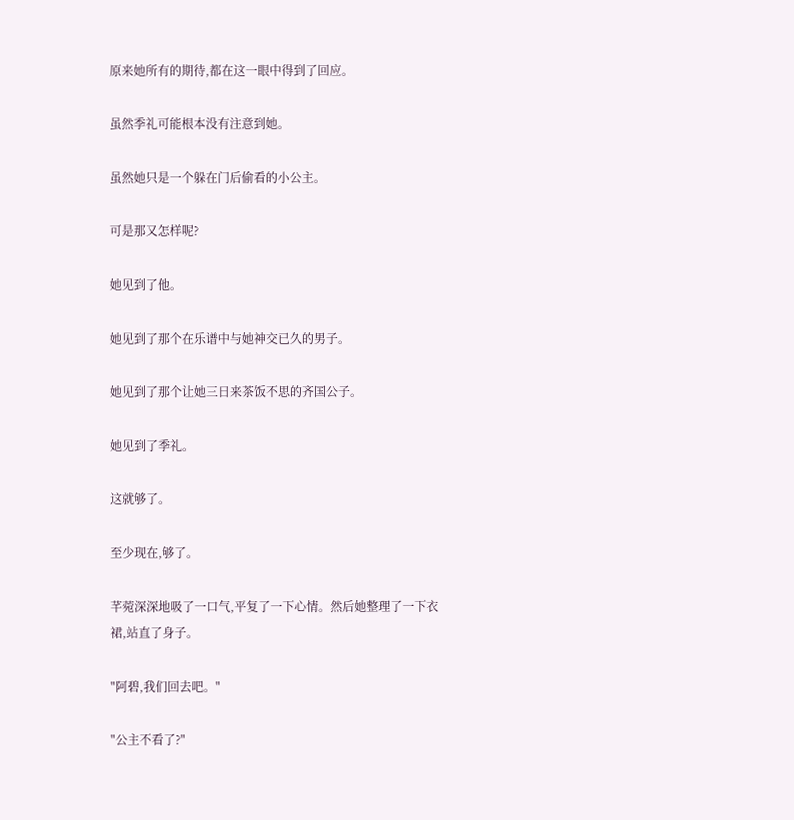原来她所有的期待,都在这一眼中得到了回应。

虽然季礼可能根本没有注意到她。

虽然她只是一个躲在门后偷看的小公主。

可是那又怎样呢?

她见到了他。

她见到了那个在乐谱中与她神交已久的男子。

她见到了那个让她三日来茶饭不思的齐国公子。

她见到了季礼。

这就够了。

至少现在,够了。

芊菀深深地吸了一口气,平复了一下心情。然后她整理了一下衣裙,站直了身子。

"阿碧,我们回去吧。"

"公主不看了?"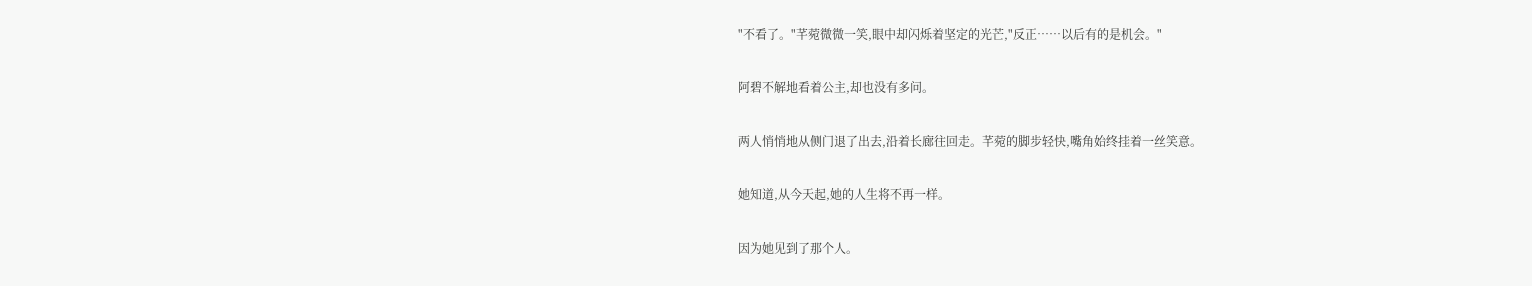"不看了。"芊菀微微一笑,眼中却闪烁着坚定的光芒,"反正……以后有的是机会。"

阿碧不解地看着公主,却也没有多问。

两人悄悄地从侧门退了出去,沿着长廊往回走。芊菀的脚步轻快,嘴角始终挂着一丝笑意。

她知道,从今天起,她的人生将不再一样。

因为她见到了那个人。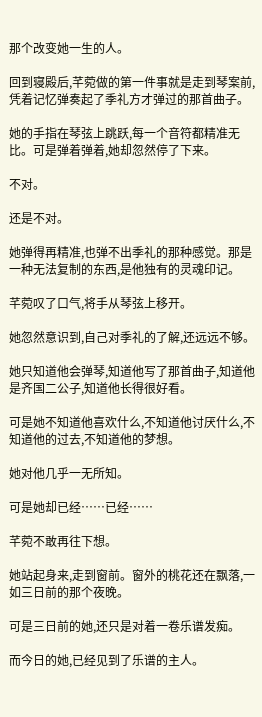那个改变她一生的人。

回到寝殿后,芊菀做的第一件事就是走到琴案前,凭着记忆弹奏起了季礼方才弹过的那首曲子。

她的手指在琴弦上跳跃,每一个音符都精准无比。可是弹着弹着,她却忽然停了下来。

不对。

还是不对。

她弹得再精准,也弹不出季礼的那种感觉。那是一种无法复制的东西,是他独有的灵魂印记。

芊菀叹了口气,将手从琴弦上移开。

她忽然意识到,自己对季礼的了解,还远远不够。

她只知道他会弹琴,知道他写了那首曲子,知道他是齐国二公子,知道他长得很好看。

可是她不知道他喜欢什么,不知道他讨厌什么,不知道他的过去,不知道他的梦想。

她对他几乎一无所知。

可是她却已经……已经……

芊菀不敢再往下想。

她站起身来,走到窗前。窗外的桃花还在飘落,一如三日前的那个夜晚。

可是三日前的她,还只是对着一卷乐谱发痴。

而今日的她,已经见到了乐谱的主人。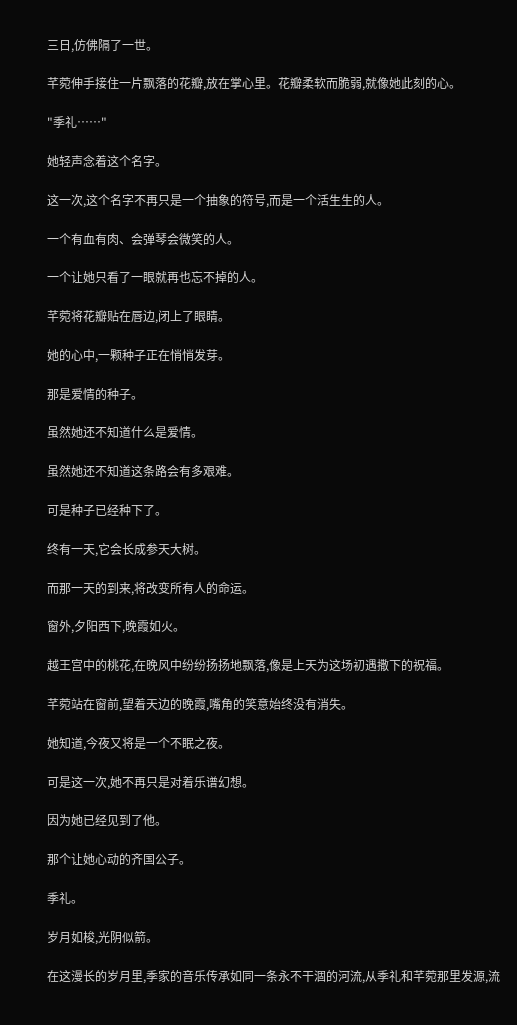三日,仿佛隔了一世。

芊菀伸手接住一片飘落的花瓣,放在掌心里。花瓣柔软而脆弱,就像她此刻的心。

"季礼……"

她轻声念着这个名字。

这一次,这个名字不再只是一个抽象的符号,而是一个活生生的人。

一个有血有肉、会弹琴会微笑的人。

一个让她只看了一眼就再也忘不掉的人。

芊菀将花瓣贴在唇边,闭上了眼睛。

她的心中,一颗种子正在悄悄发芽。

那是爱情的种子。

虽然她还不知道什么是爱情。

虽然她还不知道这条路会有多艰难。

可是种子已经种下了。

终有一天,它会长成参天大树。

而那一天的到来,将改变所有人的命运。

窗外,夕阳西下,晚霞如火。

越王宫中的桃花,在晚风中纷纷扬扬地飘落,像是上天为这场初遇撒下的祝福。

芊菀站在窗前,望着天边的晚霞,嘴角的笑意始终没有消失。

她知道,今夜又将是一个不眠之夜。

可是这一次,她不再只是对着乐谱幻想。

因为她已经见到了他。

那个让她心动的齐国公子。

季礼。

岁月如梭,光阴似箭。

在这漫长的岁月里,季家的音乐传承如同一条永不干涸的河流,从季礼和芊菀那里发源,流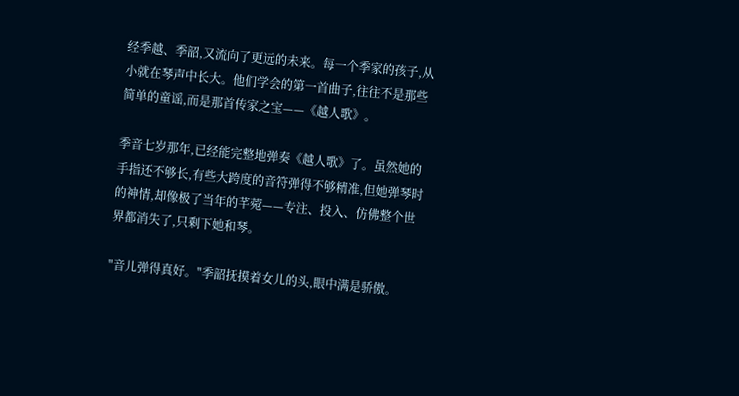经季越、季韶,又流向了更远的未来。每一个季家的孩子,从小就在琴声中长大。他们学会的第一首曲子,往往不是那些简单的童谣,而是那首传家之宝——《越人歌》。

季音七岁那年,已经能完整地弹奏《越人歌》了。虽然她的手指还不够长,有些大跨度的音符弹得不够精准,但她弹琴时的神情,却像极了当年的芊菀——专注、投入、仿佛整个世界都消失了,只剩下她和琴。

"音儿弹得真好。"季韶抚摸着女儿的头,眼中满是骄傲。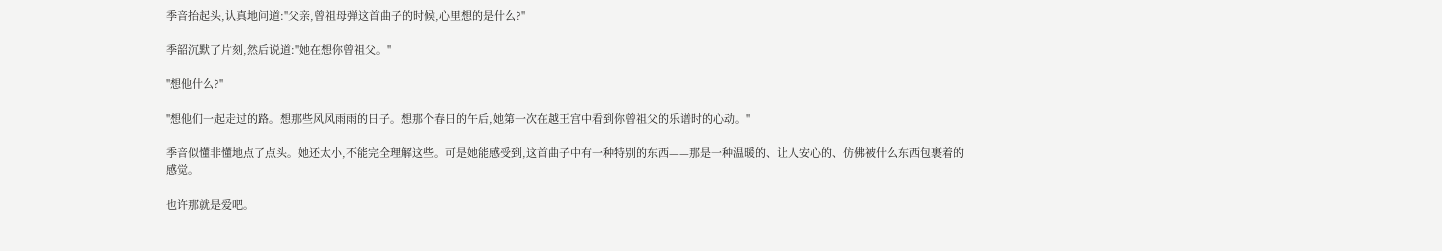季音抬起头,认真地问道:"父亲,曾祖母弹这首曲子的时候,心里想的是什么?"

季韶沉默了片刻,然后说道:"她在想你曾祖父。"

"想他什么?"

"想他们一起走过的路。想那些风风雨雨的日子。想那个春日的午后,她第一次在越王宫中看到你曾祖父的乐谱时的心动。"

季音似懂非懂地点了点头。她还太小,不能完全理解这些。可是她能感受到,这首曲子中有一种特别的东西——那是一种温暖的、让人安心的、仿佛被什么东西包裹着的感觉。

也许那就是爱吧。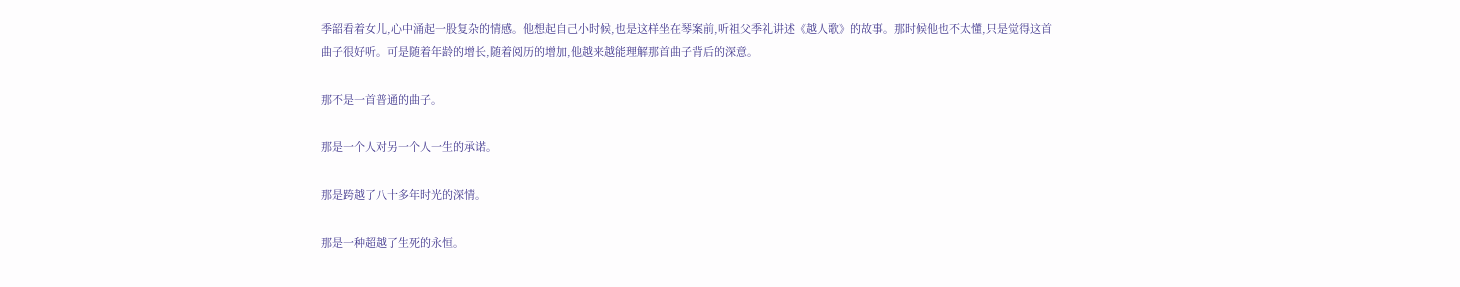季韶看着女儿,心中涌起一股复杂的情感。他想起自己小时候,也是这样坐在琴案前,听祖父季礼讲述《越人歌》的故事。那时候他也不太懂,只是觉得这首曲子很好听。可是随着年龄的增长,随着阅历的增加,他越来越能理解那首曲子背后的深意。

那不是一首普通的曲子。

那是一个人对另一个人一生的承诺。

那是跨越了八十多年时光的深情。

那是一种超越了生死的永恒。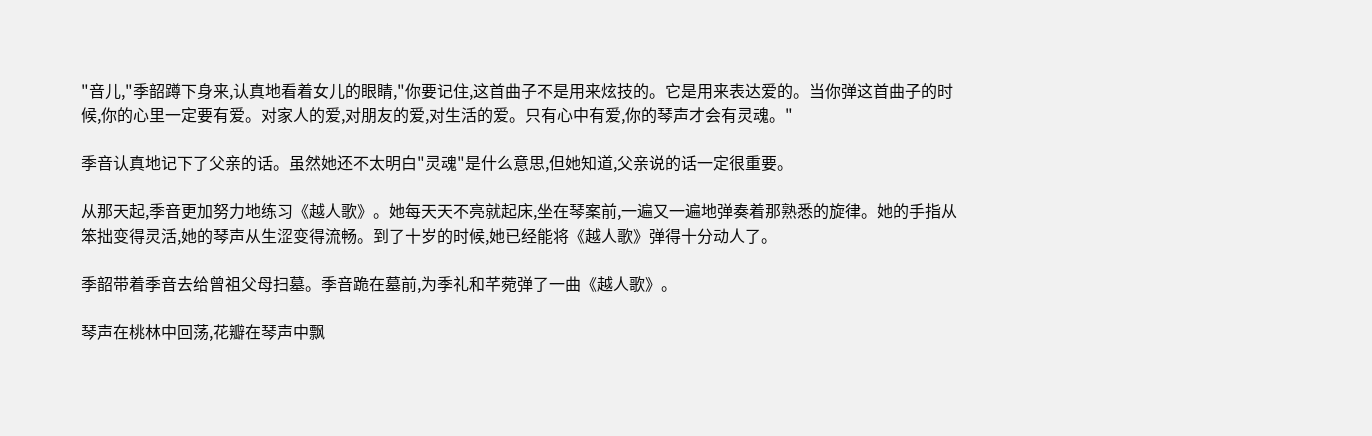"音儿,"季韶蹲下身来,认真地看着女儿的眼睛,"你要记住,这首曲子不是用来炫技的。它是用来表达爱的。当你弹这首曲子的时候,你的心里一定要有爱。对家人的爱,对朋友的爱,对生活的爱。只有心中有爱,你的琴声才会有灵魂。"

季音认真地记下了父亲的话。虽然她还不太明白"灵魂"是什么意思,但她知道,父亲说的话一定很重要。

从那天起,季音更加努力地练习《越人歌》。她每天天不亮就起床,坐在琴案前,一遍又一遍地弹奏着那熟悉的旋律。她的手指从笨拙变得灵活,她的琴声从生涩变得流畅。到了十岁的时候,她已经能将《越人歌》弹得十分动人了。

季韶带着季音去给曾祖父母扫墓。季音跪在墓前,为季礼和芊菀弹了一曲《越人歌》。

琴声在桃林中回荡,花瓣在琴声中飘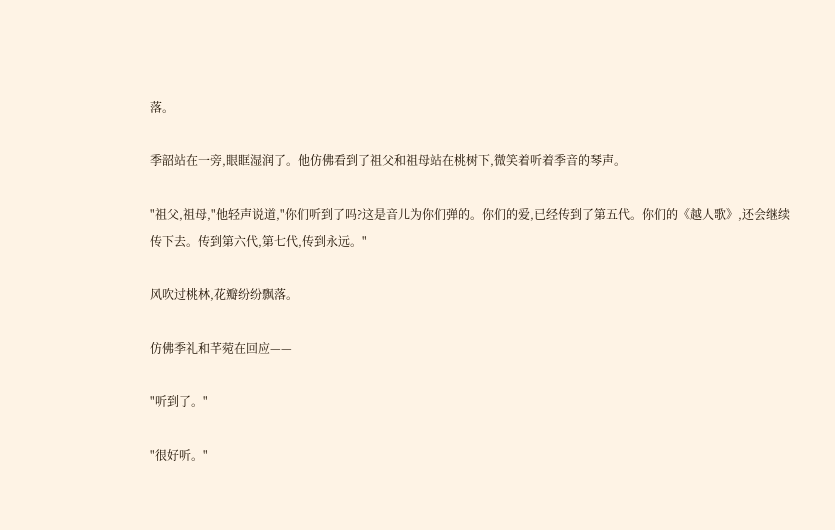落。

季韶站在一旁,眼眶湿润了。他仿佛看到了祖父和祖母站在桃树下,微笑着听着季音的琴声。

"祖父,祖母,"他轻声说道,"你们听到了吗?这是音儿为你们弹的。你们的爱,已经传到了第五代。你们的《越人歌》,还会继续传下去。传到第六代,第七代,传到永远。"

风吹过桃林,花瓣纷纷飘落。

仿佛季礼和芊菀在回应——

"听到了。"

"很好听。"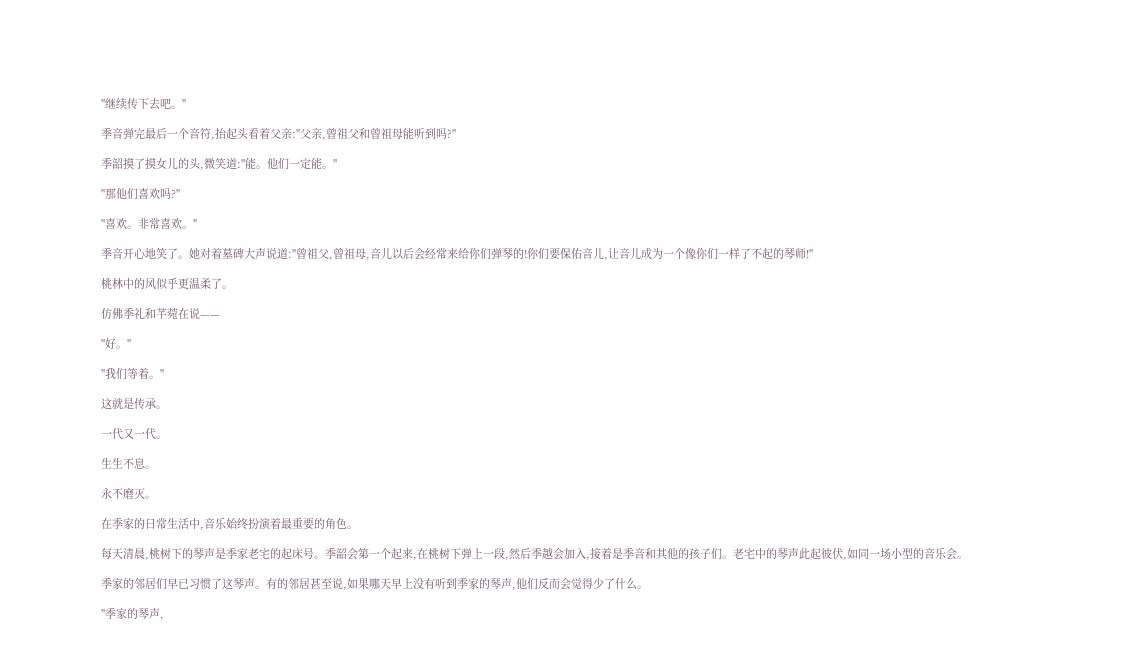"继续传下去吧。"

季音弹完最后一个音符,抬起头看着父亲:"父亲,曾祖父和曾祖母能听到吗?"

季韶摸了摸女儿的头,微笑道:"能。他们一定能。"

"那他们喜欢吗?"

"喜欢。非常喜欢。"

季音开心地笑了。她对着墓碑大声说道:"曾祖父,曾祖母,音儿以后会经常来给你们弹琴的!你们要保佑音儿,让音儿成为一个像你们一样了不起的琴师!"

桃林中的风似乎更温柔了。

仿佛季礼和芊菀在说——

"好。"

"我们等着。"

这就是传承。

一代又一代。

生生不息。

永不磨灭。

在季家的日常生活中,音乐始终扮演着最重要的角色。

每天清晨,桃树下的琴声是季家老宅的起床号。季韶会第一个起来,在桃树下弹上一段,然后季越会加入,接着是季音和其他的孩子们。老宅中的琴声此起彼伏,如同一场小型的音乐会。

季家的邻居们早已习惯了这琴声。有的邻居甚至说,如果哪天早上没有听到季家的琴声,他们反而会觉得少了什么。

"季家的琴声,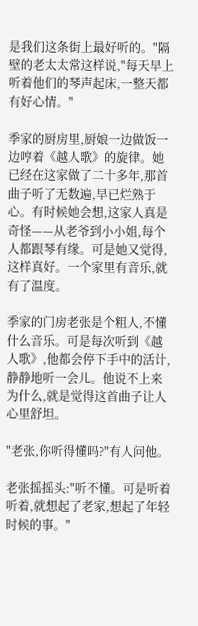是我们这条街上最好听的。"隔壁的老太太常这样说,"每天早上听着他们的琴声起床,一整天都有好心情。"

季家的厨房里,厨娘一边做饭一边哼着《越人歌》的旋律。她已经在这家做了二十多年,那首曲子听了无数遍,早已烂熟于心。有时候她会想,这家人真是奇怪——从老爷到小小姐,每个人都跟琴有缘。可是她又觉得,这样真好。一个家里有音乐,就有了温度。

季家的门房老张是个粗人,不懂什么音乐。可是每次听到《越人歌》,他都会停下手中的活计,静静地听一会儿。他说不上来为什么,就是觉得这首曲子让人心里舒坦。

"老张,你听得懂吗?"有人问他。

老张摇摇头:"听不懂。可是听着听着,就想起了老家,想起了年轻时候的事。"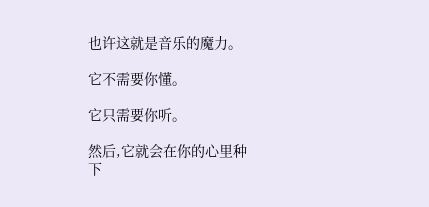也许这就是音乐的魔力。

它不需要你懂。

它只需要你听。

然后,它就会在你的心里种下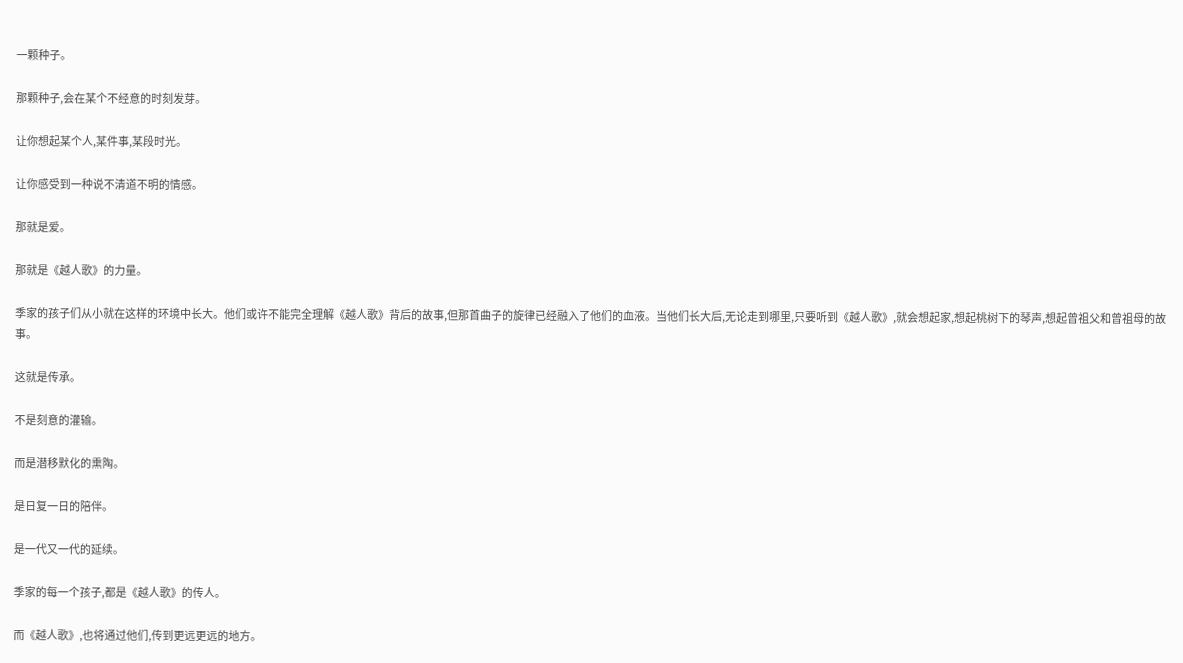一颗种子。

那颗种子,会在某个不经意的时刻发芽。

让你想起某个人,某件事,某段时光。

让你感受到一种说不清道不明的情感。

那就是爱。

那就是《越人歌》的力量。

季家的孩子们从小就在这样的环境中长大。他们或许不能完全理解《越人歌》背后的故事,但那首曲子的旋律已经融入了他们的血液。当他们长大后,无论走到哪里,只要听到《越人歌》,就会想起家,想起桃树下的琴声,想起曾祖父和曾祖母的故事。

这就是传承。

不是刻意的灌输。

而是潜移默化的熏陶。

是日复一日的陪伴。

是一代又一代的延续。

季家的每一个孩子,都是《越人歌》的传人。

而《越人歌》,也将通过他们,传到更远更远的地方。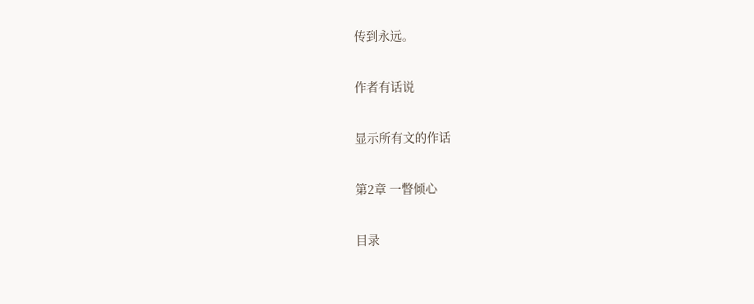传到永远。

作者有话说

显示所有文的作话

第2章 一瞥倾心

目录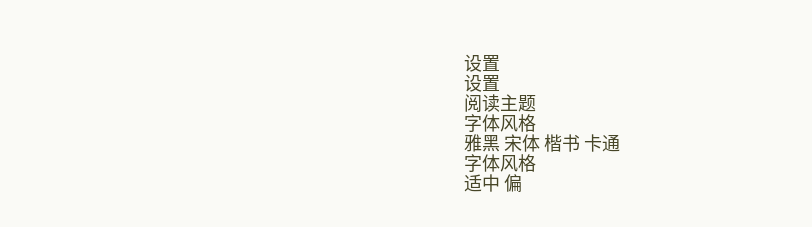设置
设置
阅读主题
字体风格
雅黑 宋体 楷书 卡通
字体风格
适中 偏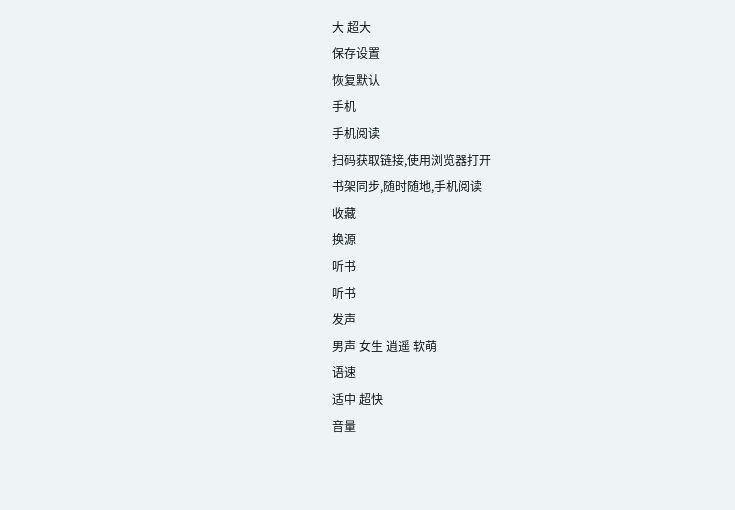大 超大
保存设置
恢复默认
手机
手机阅读
扫码获取链接,使用浏览器打开
书架同步,随时随地,手机阅读
收藏
换源
听书
听书
发声
男声 女生 逍遥 软萌
语速
适中 超快
音量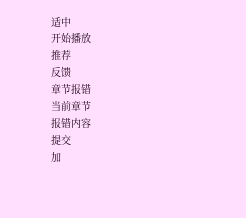适中
开始播放
推荐
反馈
章节报错
当前章节
报错内容
提交
加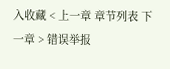入收藏 < 上一章 章节列表 下一章 > 错误举报